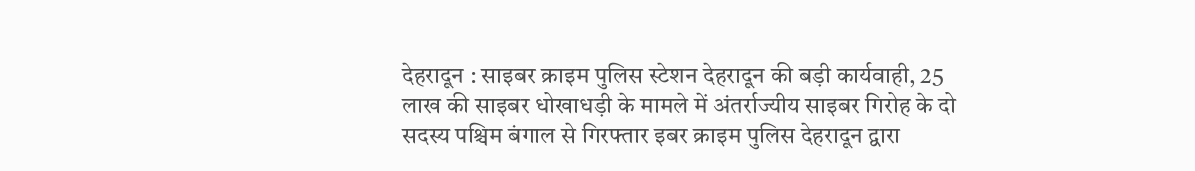देहरादून : साइबर क्राइम पुलिस स्टेशन देहरादून की बड़ी कार्यवाही, 25 लाख की साइबर धोखाधड़ी के मामले में अंतर्राज्यीय साइबर गिरोह के दो सदस्य पश्चिम बंगाल से गिरफ्तार इबर क्राइम पुलिस देहरादून द्वारा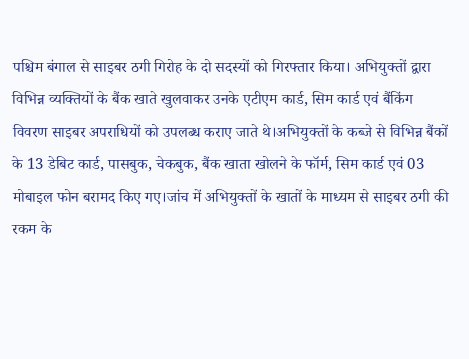पश्चिम बंगाल से साइबर ठगी गिरोह के दो सदस्यों को गिरफ्तार किया। अभियुक्तों द्वारा विभिन्न व्यक्तियों के बैंक खाते खुलवाकर उनके एटीएम कार्ड, सिम कार्ड एवं बैंकिंग विवरण साइबर अपराधियों को उपलब्ध कराए जाते थे।अभियुक्तों के कब्जे से विभिन्न बैंकों के 13 डेबिट कार्ड, पासबुक, चेकबुक, बैंक खाता खोलने के फॉर्म, सिम कार्ड एवं 03 मोबाइल फोन बरामद किए गए।जांच में अभियुक्तों के खातों के माध्यम से साइबर ठगी की रकम के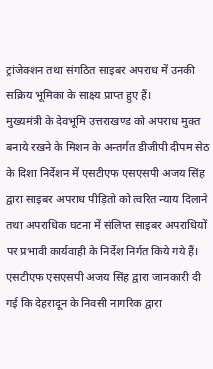ट्रांजेक्शन तथा संगठित साइबर अपराध में उनकी सक्रिय भूमिका के साक्ष्य प्राप्त हुए हैं।
मुख्यमंत्री के देवभूमि उत्तराखण्ड को अपराध मुक्त बनाये रखने के मिशन के अन्तर्गत डीजीपी दीपम सेठ के दिशा निर्देशन में एसटीएफ एसएसपी अजय सिंह द्वारा साइबर अपराध पीड़ितो को त्वरित न्याय दिलाने तथा अपराधिक घटना में संलिप्त साइबर अपराधियों पर प्रभावी कार्यवाही के निर्देश निर्गत किये गये हैं।
एसटीएफ एसएसपी अजय सिंह द्वारा जानकारी दी गई कि देहरादून के निवसी नागरिक द्वारा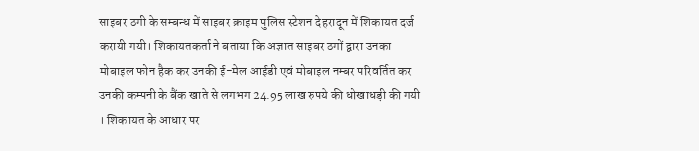साइबर ठगी के सम्बन्ध में साइबर क्राइम पुलिस स्टेशन देहरादून में शिकायत दर्ज करायी गयी। शिकायतकर्ता ने बताया कि अज्ञात साइबर ठगों द्वारा उनका मोबाइल फोन हैक कर उनकी ई-मेल आईडी एवं मोबाइल नम्बर परिवर्तित कर उनकी कम्पनी के बैंक खाते से लगभग 24.95 लाख रुपये की धोखाधड़ी की गयी । शिकायत के आधार पर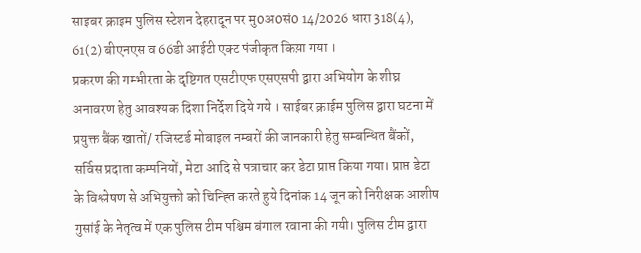साइबर क्राइम पुलिस स्टेशन देहरादून पर मु0अ0सं0 14/2026 धारा 318(4), 61(2) बीएनएस व 66डी आईटी एक्ट पंजीकृत किय़ा गया ।
प्रकरण की गम्भीरता के दृष्टिगत एसटीएफ एसएसपी द्वारा अभियोग के शीघ्र अनावरण हेतु आवश्यक दिशा निर्देश दिये गये । साईबर क्राईम पुलिस द्वारा घटना में प्रयुक्त बैंक खातों/ रजिस्टर्ड मोबाइल नम्बरों की जानकारी हेतु सम्बन्धित बैंकों, सर्विस प्रदाता कम्पनियों, मेटा आदि से पत्राचार कर डेटा प्राप्त किया गया। प्राप्त डेटा के विश्लेषण से अभियुक्तो को चिन्ह्ति करते हुये दिनांक 14 जून को निरीक्षक आशीष गुसांई के नेतृत्व में एक पुलिस टीम पश्चिम बंगाल रवाना की गयी। पुलिस टीम द्वारा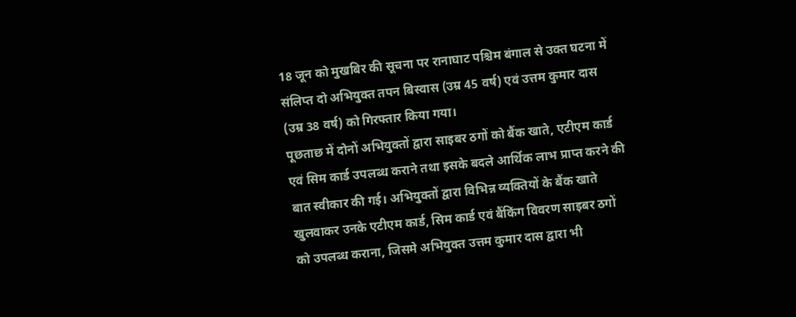18 जून को मुखबिर की सूचना पर रानाघाट पश्चिम बंगाल से उक्त घटना में संलिप्त दो अभियुक्त तपन बिस्वास (उम्र 45 वर्ष) एवं उत्तम कुमार दास (उम्र 38 वर्ष) को गिरफ्तार किया गया।
पूछताछ में दोनों अभियुक्तों द्वारा साइबर ठगों को बैंक खाते, एटीएम कार्ड एवं सिम कार्ड उपलब्ध कराने तथा इसके बदले आर्थिक लाभ प्राप्त करने की बात स्वीकार की गई। अभियुक्तों द्वारा विभिन्न व्यक्तियों के बैंक खाते खुलवाकर उनके एटीएम कार्ड, सिम कार्ड एवं बैंकिंग विवरण साइबर ठगों को उपलब्ध कराना, जिसमे अभियुक्त उत्तम कुमार दास द्वारा भी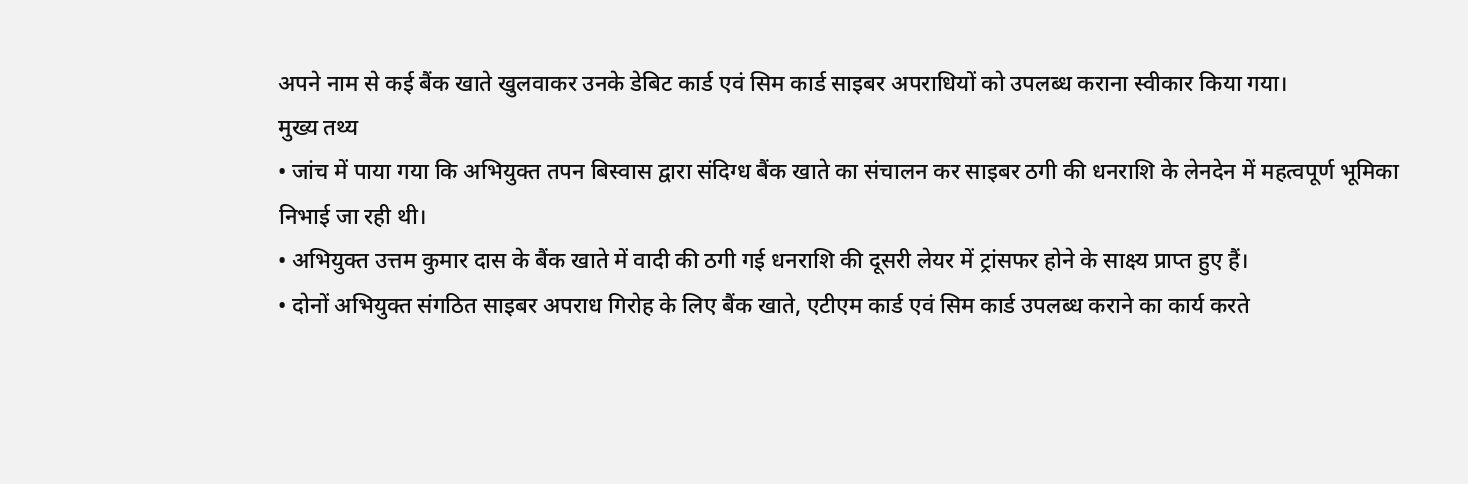अपने नाम से कई बैंक खाते खुलवाकर उनके डेबिट कार्ड एवं सिम कार्ड साइबर अपराधियों को उपलब्ध कराना स्वीकार किया गया।
मुख्य तथ्य
• जांच में पाया गया कि अभियुक्त तपन बिस्वास द्वारा संदिग्ध बैंक खाते का संचालन कर साइबर ठगी की धनराशि के लेनदेन में महत्वपूर्ण भूमिका निभाई जा रही थी।
• अभियुक्त उत्तम कुमार दास के बैंक खाते में वादी की ठगी गई धनराशि की दूसरी लेयर में ट्रांसफर होने के साक्ष्य प्राप्त हुए हैं।
• दोनों अभियुक्त संगठित साइबर अपराध गिरोह के लिए बैंक खाते, एटीएम कार्ड एवं सिम कार्ड उपलब्ध कराने का कार्य करते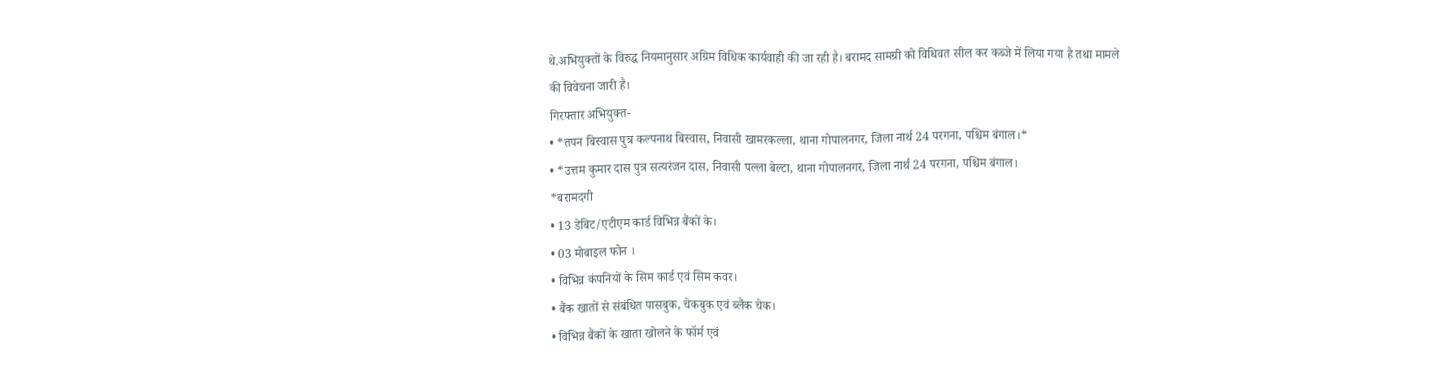थे.अभियुक्तों के विरुद्ध नियमानुसार अग्रिम विधिक कार्यवाही की जा रही है। बरामद सामग्री को विधिवत सील कर कब्जे में लिया गया है तथा मामले की विवेचना जारी है।
गिरफ्तार अभियुक्त-
• *तपन बिस्वास पुत्र कल्पनाथ बिस्वास, निवासी खामरकल्ला, थाना गोपालनगर, जिला नार्थ 24 परगना, पश्चिम बंगाल।*
• *उत्तम कुमार दास पुत्र सत्यरंजन दास, निवासी पल्ला बेल्टा, थाना गोपालनगर, जिला नार्थ 24 परगना, पश्चिम बंगाल।
*बरामदगी
• 13 डेबिट/एटीएम कार्ड विभिन्न बैंकों के।
• 03 मोबाइल फोन ।
• विभिन्न कंपनियों के सिम कार्ड एवं सिम कवर।
• बैंक खातों से संबंधित पासबुक, चेकबुक एवं ब्लैंक चेक।
• विभिन्न बैंकों के खाता खोलने के फॉर्म एवं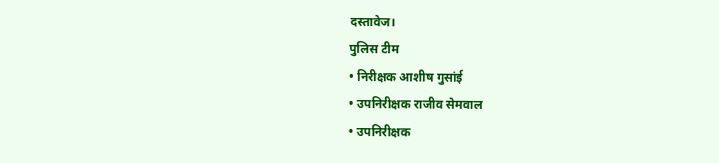दस्तावेज।
पुलिस टीम
• निरीक्षक आशीष गुसांई
• उपनिरीक्षक राजीव सेमवाल
• उपनिरीक्षक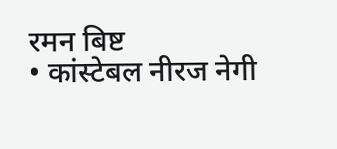रमन बिष्ट
• कांस्टेबल नीरज नेगी